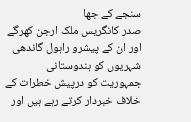سنجے کے جھا
صدر کانگریس ملک ارجن کھرگے اور ان کے پیشرو راہول گاندھی شہریوں کو ہندوستانی جمہوریت کو درپیش خطرات کے خلاف خبردار کرتے رہے ہیں اور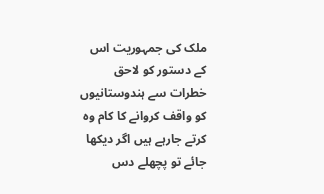ملک کی جمہوریت اس کے دستور کو لاحق خطرات سے ہندوستانیوں کو واقف کروانے کا کام وہ کرتے جارہے ہیں اگر دیکھا جائے تو پچھلے دس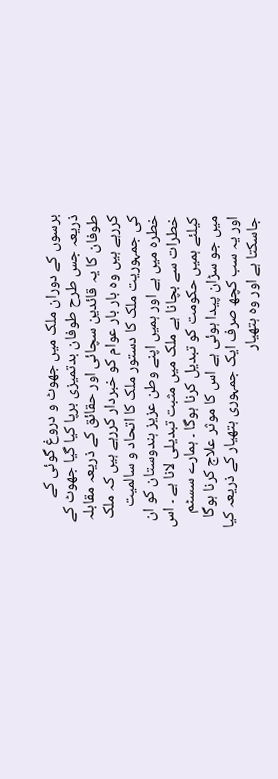برسوں کے دوران ملک میں جھوٹ و دروغ گوئی کے ذریعہ جس طرح طوفان بدتمیزی برپا کیا گیا جھوٹ کے طوفان کا یہ قائدین سچائی اور حقائق کے ذریعہ مقابلہ کررہے ہیں وہ بار بار عوام کو خبردار کررہے ہیں کہ ملک کی جمہوریت ملک کا دستور ملک کا اتحاد و سالمیت خطرہ میں ہے اور ہمیں اپنے وطن عزیز ہندوستان کو ان خطرات سے بچانا ہے ملک میں مثبت تبدیلی لانا ہے ۔ اس کیلئے ہمیں حکومت کو تبدیل کرنا ہوگا ۔ ہمارے سسٹم میں جو سڑان پیدا ہوئی ہے اس کا موثر علاج کرنا ہوگا اور یہ سب کچھ صرف ایک جمہوری ہتھیار کے ذریعہ کیا جاسکتا ہے اور وہ ہتھیار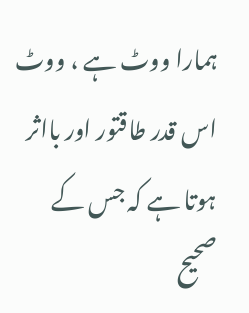ہمارا ووٹ ہے ، ووٹ اس قدر طاقتور اور بااثر ہوتا ہے کہ جس کے صحیح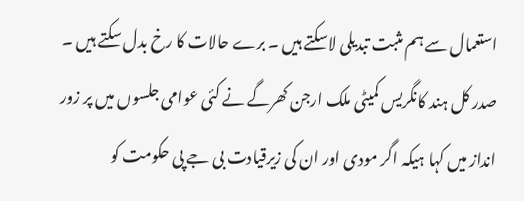استعمال سے ہم مثبت تبدیلی لاسکتے ہیں ۔ برے حالات کا رخ بدل سکتے ہیں ۔
صدر کل ہند کانگریس کمیٹی ملک ارجن کھرگے نے کئی عوامی جلسوں میں پر زور انداز میں کہا ہیکہ اگر مودی اور ان کی زیرقیادت بی جے پی حکومت کو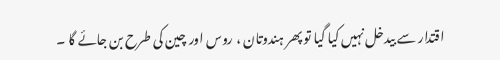اقتدار سے بیدخل نہیں کیا گیا تو پھر ہندوتان ، روس اور چین کی طرح بن جائے گا ۔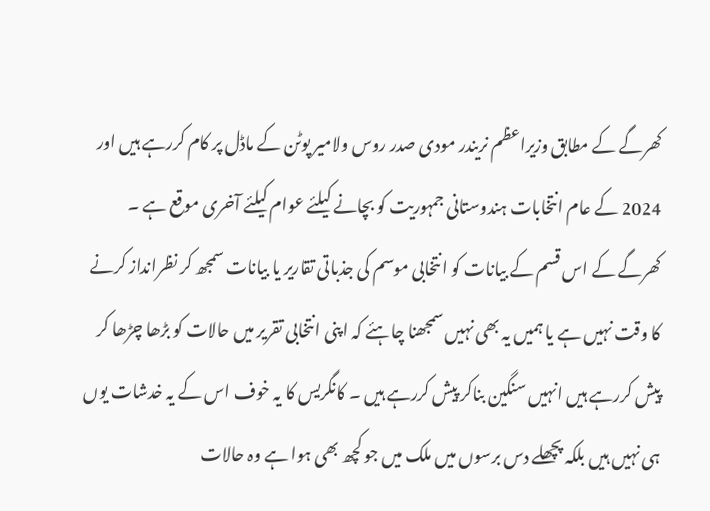کھرگے کے مطابق وزیراعظم نریندر مودی صدر روس ولامیر پوٹن کے ماڈل پر کام کررہے ہیں اور 2024 کے عام انتخابات ہندوستانی جمہوریت کو بچانے کیلئے عوام کیلئے آخری موقع ہے ۔ کھرگے کے اس قسم کے بیانات کو انتخابی موسم کی جذباتی تقاریر یا بیانات سمجھ کر نظرانداز کرنے کا وقت نہیں ہے یا ہمیں یہ بھی نہیں سمجھنا چاہئے کہ اپنی انتخابی تقریر میں حالات کو بڑھا چڑھا کر پیش کررہے ہیں انہیں سنگین بناکر پیش کررہے ہیں ۔ کانگریس کا یہ خوف اس کے یہ خدشات یوں ہی نہیں ہیں بلکہ پچھلے دس برسوں میں ملک میں جو کچھ بھی ہوا ہے وہ حالات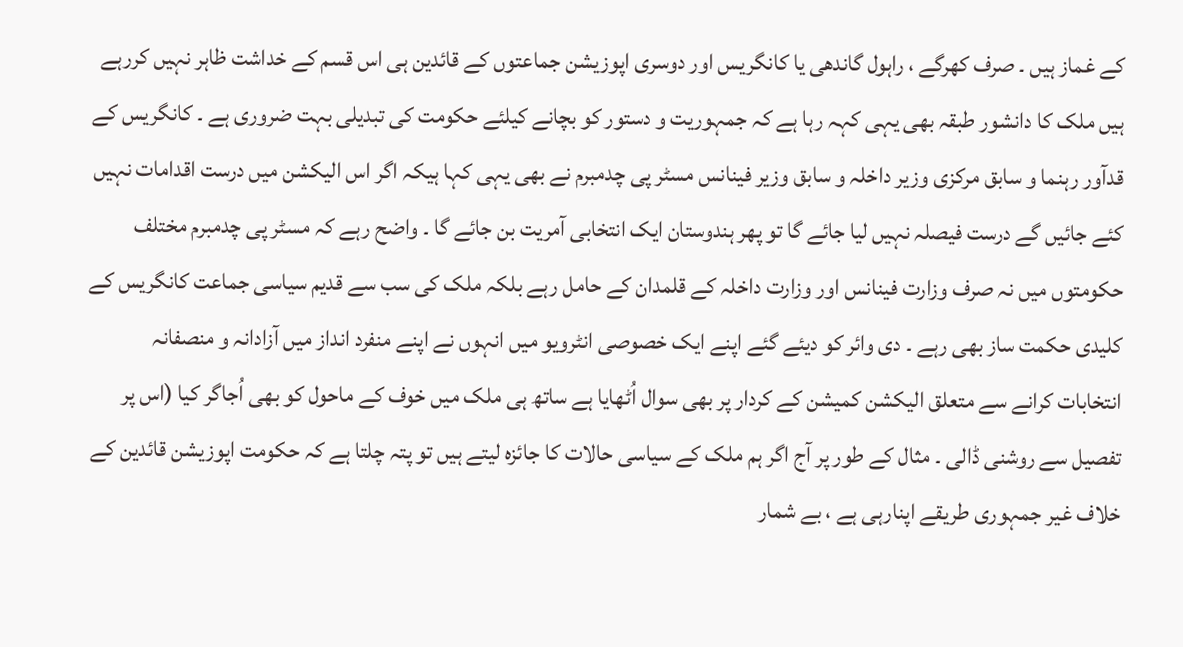کے غماز ہیں ۔ صرف کھرگے ، راہول گاندھی یا کانگریس اور دوسری اپوزیشن جماعتوں کے قائدین ہی اس قسم کے خداشت ظاہر نہیں کررہے ہیں ملک کا دانشور طبقہ بھی یہی کہہ رہا ہے کہ جمہوریت و دستور کو بچانے کیلئے حکومت کی تبدیلی بہت ضروری ہے ۔ کانگریس کے قدآور رہنما و سابق مرکزی وزیر داخلہ و سابق وزیر فینانس مسٹر پی چدمبرم نے بھی یہی کہا ہیکہ اگر اس الیکشن میں درست اقدامات نہیں کئے جائیں گے درست فیصلہ نہیں لیا جائے گا تو پھر ہندوستان ایک انتخابی آمریت بن جائے گا ۔ واضح رہے کہ مسٹر پی چدمبرم مختلف حکومتوں میں نہ صرف وزارت فینانس اور وزارت داخلہ کے قلمدان کے حامل رہے بلکہ ملک کی سب سے قدیم سیاسی جماعت کانگریس کے کلیدی حکمت ساز بھی رہے ۔ دی وائر کو دیئے گئے اپنے ایک خصوصی انٹرویو میں انہوں نے اپنے منفرد انداز میں آزادانہ و منصفانہ انتخابات کرانے سے متعلق الیکشن کمیشن کے کردار پر بھی سوال اُٹھایا ہے ساتھ ہی ملک میں خوف کے ماحول کو بھی اُجاگر کیا (اس پر تفصیل سے روشنی ڈالی ۔ مثال کے طور پر آج اگر ہم ملک کے سیاسی حالات کا جائزہ لیتے ہیں تو پتہ چلتا ہے کہ حکومت اپوزیشن قائدین کے خلاف غیر جمہوری طریقے اپنارہی ہے ، بے شمار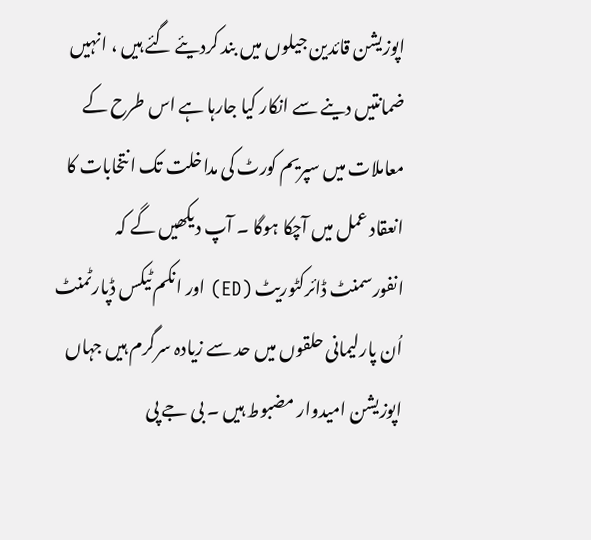اپوزیشن قائدین جیلوں میں بند کردیئے گئے ہیں ، انہیں ضمانتیں دینے سے انکار کیا جارہا ہے اس طرح کے معاملات میں سپریم کورٹ کی مداخلت تک انتخابات کا انعقاد عمل میں آچکا ہوگا ۔ آپ دیکھیں گے کہ انفورسمنٹ ڈائرکٹوریٹ (ED) اور انکم ٹیکس ڈپارٹمنٹ اُن پارلیمانی حلقوں میں حد سے زیادہ سرگرم ہیں جہاں اپوزیشن امیدوار مضبوط ہیں ۔ بی جے پی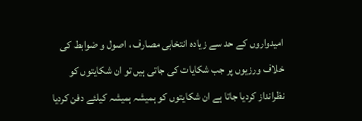امیدواروں کے حد سے زیادہ انتخابی مصارف ، اصول و ضوابط کی خلاف ورزیوں پر جب شکایات کی جاتی ہیں تو ان شکایتوں کو نظرانداز کردیا جاتا ہے ان شکایتوں کو ہمیشہ ہمیشہ کیلئے دفن کردیا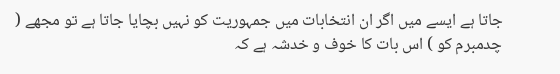جاتا ہے ایسے میں اگر ان انتخابات میں جمہوریت کو نہیں بچایا جاتا ہے تو مجھے ( چدمبرم کو ) اس بات کا خوف و خدشہ ہے کہ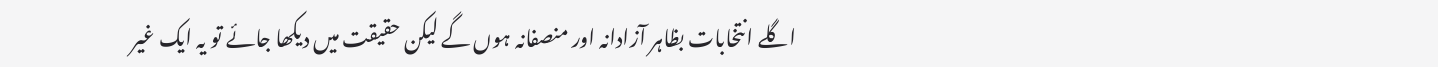اگلے انتخابات بظاہر آزادانہ اور منصفانہ ہوں گے لیکن حقیقت میں دیکھا جائے تو یہ ایک غیر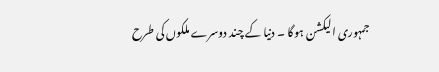جمہوری الیکشن ہوگا ۔ دنیا کے چند دوسرے ملکوں کی طرح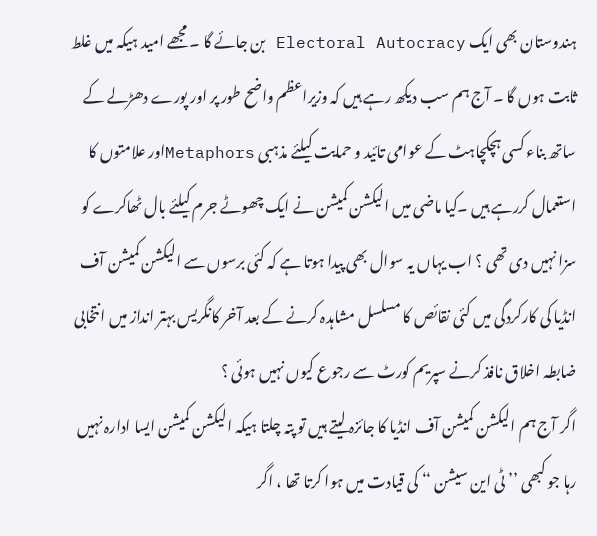ہندوستان بھی ایک Electoral Autocracy بن جائے گا ۔ مجھے امید ہیکہ میں غلط ثابت ہوں گا ۔ آج ہم سب دیکھ رہے ہیں کہ وزیراعظم واضح طور پر اور پورے دھڑلے کے ساتھ بناء کسی ہچکچاہٹ کے عوامی تائید و حمایت کیلئے مذہبی Metaphorsاور علامتوں کا استعمال کررہے ہیں ۔کیا ماضی میں الیکشن کمیشن نے ایک چھوٹے جرم کیلئے بال ٹھاکرے کو سزا نہیں دی تھی ؟ اب یہاں یہ سوال بھی پیدا ہوتا ہے کہ کئی برسوں سے الیکشن کمیشن آف انڈیا کی کارکردگی میں کئی نقائص کا مسلسل مشاہدہ کرنے کے بعد آخر کانگریس بہتر انداز میں انتخابی ضابطہ اخلاق نافذ کرنے سپریم کورٹ سے رجوع کیوں نہیں ہوئی ؟
اگر آج ہم الیکشن کمیشن آف انڈیا کا جائزہ لیتے ہیں تو پتہ چلتا ہیکہ الیکشن کمیشن ایسا ادارہ نہیں رہا جو کبھی ’’ ٹی این سیشن ‘‘ کی قیادت میں ہوا کرتا تھا ، اگر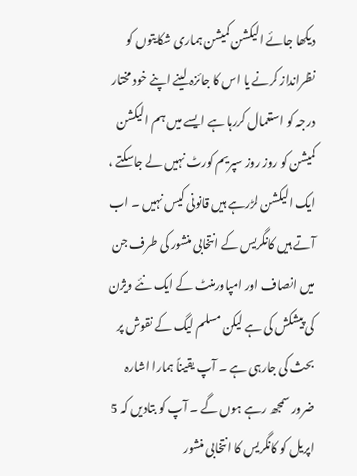دیکھا جائے الیکشن کمیشن ہماری شکایتوں کو نظرانداز کرنے یا اس کا جائزہ لینے اپنے خود مختار درجہ کو استعمال کررہا ہے ایسے میں ہم الیکشن کمیشن کو روز روز سپریم کورٹ نہیں لے جاسکتے ، ایک الیکشن لڑرہے ہیں قانونی کیس نہیں ۔ اب آتے ہیں کانگریس کے انتخابی منشور کی طرف جن میں انصاف اور امپاورمنٹ کے ایک نئے ویژن کی پیشکش کی ہے لیکن مسلم لیگ کے نقوش پر بحث کی جارہی ہے ۔ آپ یقیناً ہمارا اشارہ ضرور سمجھ رہے ہوں گے ۔ آپ کو بتادیں کہ 5 اپریل کو کانگریس کا انتخابی منشور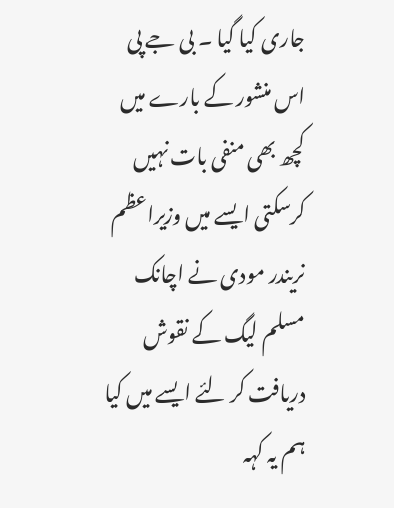جاری کیا گیا ۔ بی جے پی اس منشور کے بارے میں کچھ بھی منفی بات نہیں کرسکتی ایسے میں وزیراعظم نریندر مودی نے اچانک مسلم لیگ کے نقوش دریافت کر لئے ایسے میں کیا ہم یہ کہہ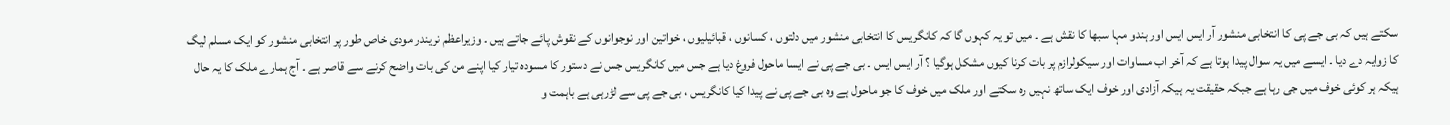سکتے ہیں کہ بی جے پی کا انتخابی منشور آر ایس ایس اور ہندو مہا سبھا کا نقش ہے ۔ میں تو یہ کہوں گا کہ کانگریس کا انتخابی منشور میں دلتوں ، کسانوں ، قبائیلیوں ، خواتین اور نوجوانوں کے نقوش پائے جاتے ہیں ۔ وزیراعظم نریندر مودی خاص طور پر انتخابی منشور کو ایک مسلم لیگ کا زوایہ دے دیا ۔ ایسے میں یہ سوال پیدا ہوتا ہے کہ آخر اب مساوات اور سیکولرازم پر بات کرنا کیوں مشکل ہوگیا ؟ آر ایس ایس ۔ بی جے پی نے ایسا ماحول فروغ دیا ہے جس میں کانگریس جس نے دستور کا مسودہ تیار کیا اپنے من کی بات واضح کرنے سے قاصر ہے ۔ آج ہمارے ملک کا یہ حال ہیکہ ہر کوئی خوف میں جی رہا ہے جبکہ حقیقت یہ ہیکہ آزادی اور خوف ایک ساتھ نہیں رہ سکتے اور ملک میں خوف کا جو ماحول ہے وہ بی جے پی نے پیدا کیا کانگریس ، بی جے پی سے لڑرہی ہے باہمت و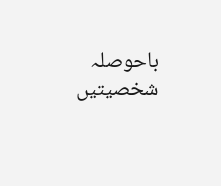باحوصلہ شخصیتیں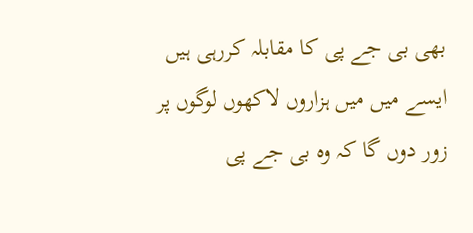بھی بی جے پی کا مقابلہ کررہی ہیں ایسے میں میں ہزاروں لاکھوں لوگوں پر زور دوں گا کہ وہ بی جے پی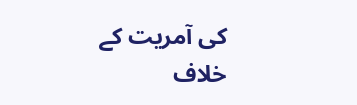کی آمریت کے خلاف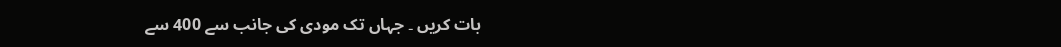بات کریں ۔ جہاں تک مودی کی جانب سے 400 سے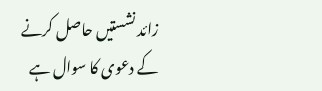زائد نشستیں حاصل کرنے کے دعوی کا سوال ہے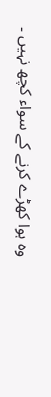وہ ہوا کھڑے کرنے کے سواء کچھ نہیں ۔